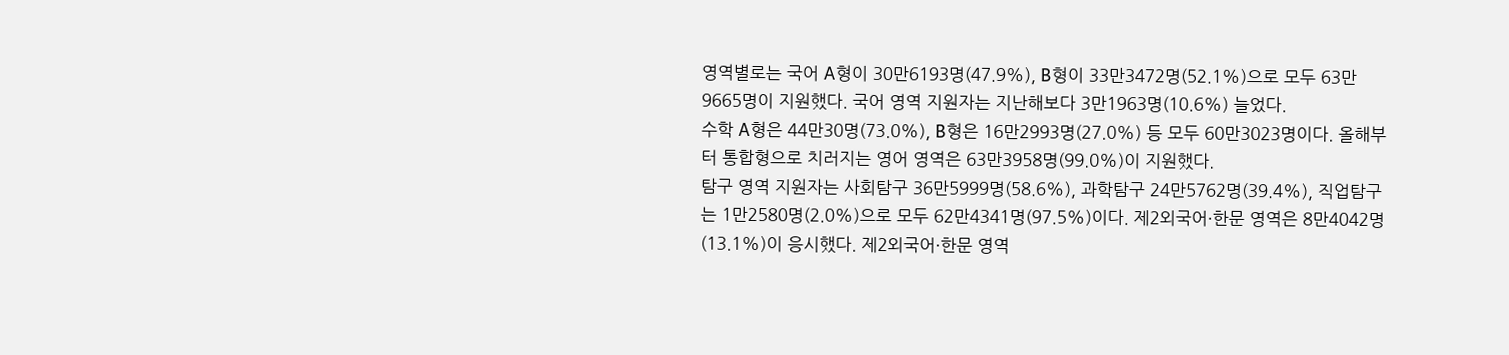영역별로는 국어 A형이 30만6193명(47.9%), B형이 33만3472명(52.1%)으로 모두 63만9665명이 지원했다. 국어 영역 지원자는 지난해보다 3만1963명(10.6%) 늘었다.
수학 A형은 44만30명(73.0%), B형은 16만2993명(27.0%) 등 모두 60만3023명이다. 올해부터 통합형으로 치러지는 영어 영역은 63만3958명(99.0%)이 지원했다.
탐구 영역 지원자는 사회탐구 36만5999명(58.6%), 과학탐구 24만5762명(39.4%), 직업탐구는 1만2580명(2.0%)으로 모두 62만4341명(97.5%)이다. 제2외국어·한문 영역은 8만4042명(13.1%)이 응시했다. 제2외국어·한문 영역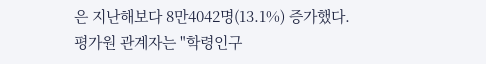은 지난해보다 8만4042명(13.1%) 증가했다.
평가원 관계자는 "학령인구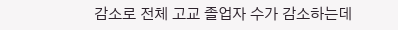감소로 전체 고교 졸업자 수가 감소하는데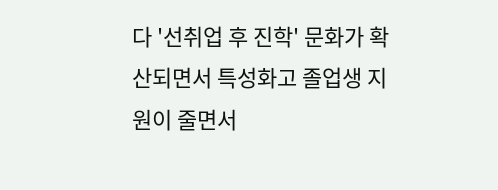다 '선취업 후 진학' 문화가 확산되면서 특성화고 졸업생 지원이 줄면서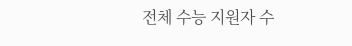전체 수능 지원자 수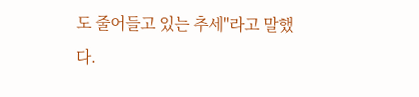도 줄어들고 있는 추세"라고 말했다.